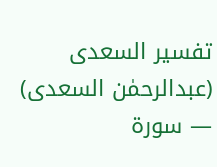تفسیر السعدی (عبدالرحمٰن السعدی) — سورۃ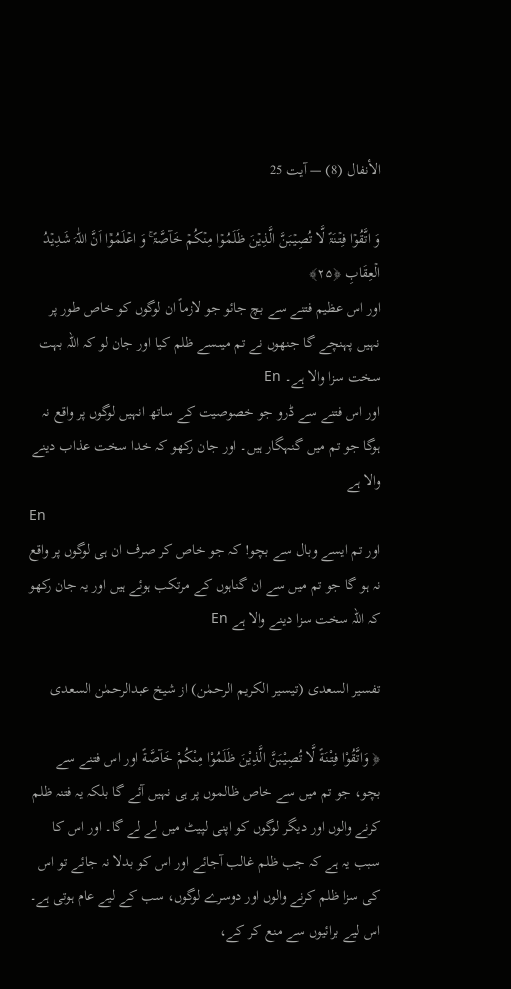الأنفال (8) — آیت 25

وَ اتَّقُوۡا فِتۡنَۃً لَّا تُصِیۡبَنَّ الَّذِیۡنَ ظَلَمُوۡا مِنۡکُمۡ خَآصَّۃً ۚ وَ اعۡلَمُوۡۤا اَنَّ اللّٰہَ شَدِیۡدُ الۡعِقَابِ ﴿۲۵﴾
اور اس عظیم فتنے سے بچ جائو جو لازماً ان لوگوں کو خاص طور پر نہیں پہنچے گا جنھوں نے تم میںسے ظلم کیا اور جان لو کہ اللہ بہت سخت سزا والا ہے۔ En
اور اس فتنے سے ڈرو جو خصوصیت کے ساتھ انہیں لوگوں پر واقع نہ ہوگا جو تم میں گنہگار ہیں۔ اور جان رکھو کہ خدا سخت عذاب دینے والا ہے
En
اور تم ایسے وبال سے بچو! کہ جو خاص کر صرف ان ہی لوگوں پر واقع نہ ہو گا جو تم میں سے ان گناہوں کے مرتکب ہوئے ہیں اور یہ جان رکھو کہ اللہ سخت سزا دینے والا ہے En

تفسیر السعدی (تیسیر الکریم الرحمٰن) از شیخ عبدالرحمٰن السعدی

﴿ وَاتَّقُوْا فِتْنَةً لَّا تُصِیْبَنَّ الَّذِیْنَ ظَلَمُوْا مِنْكُمْ خَآصَّةً اور اس فتنے سے بچو، جو تم میں سے خاص ظالموں پر ہی نہیں آئے گا بلکہ یہ فتنہ ظلم کرنے والوں اور دیگر لوگوں کو اپنی لپیٹ میں لے لے گا۔ اور اس کا سبب یہ ہے کہ جب ظلم غالب آجائے اور اس کو بدلا نہ جائے تو اس کی سزا ظلم کرنے والوں اور دوسرے لوگوں، سب کے لیے عام ہوتی ہے۔ اس لیے برائیوں سے منع کر کے،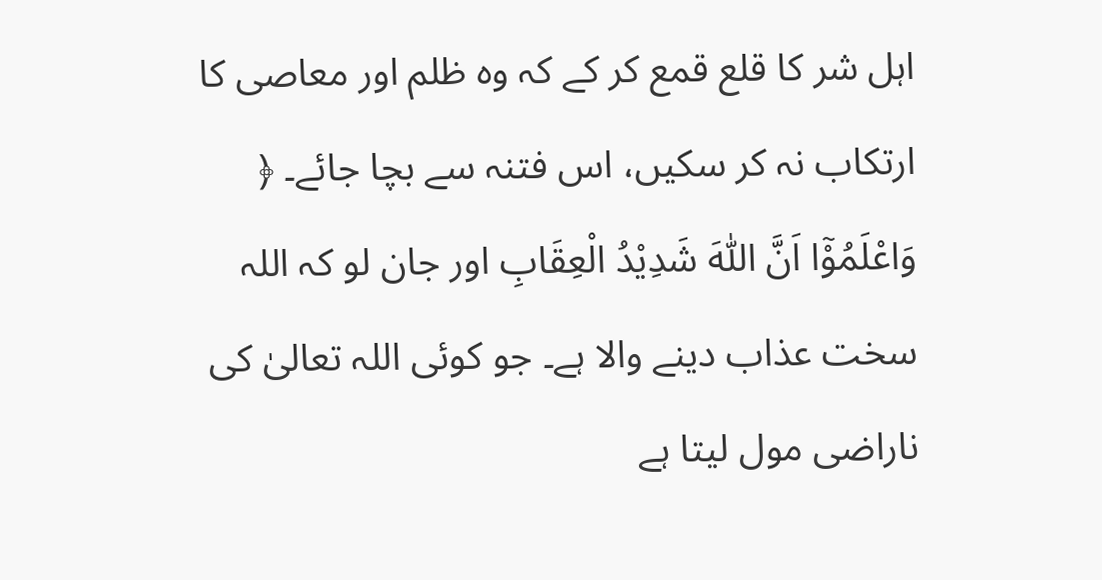اہل شر کا قلع قمع کر کے کہ وہ ظلم اور معاصی کا ارتکاب نہ کر سکیں، اس فتنہ سے بچا جائے۔ ﴿ وَاعْلَمُوْۤا اَنَّ اللّٰهَ شَدِیْدُ الْعِقَابِ اور جان لو کہ اللہ سخت عذاب دینے والا ہے۔ جو کوئی اللہ تعالیٰ کی ناراضی مول لیتا ہے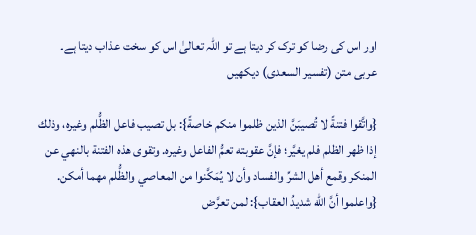اور اس کی رضا کو ترک کر دیتا ہے تو اللہ تعالیٰ اس کو سخت عذاب دیتا ہے۔
عربی متن (تفسیر السعدی) دیکھیں

{واتَّقوا فتنةً لا تُصيبَنَّ الذين ظلموا منكم خاصةً}: بل تصيب فاعل الظُّلم وغيره، وذلك إذا ظهر الظلم فلم يغيَّر؛ فإنَّ عقوبته تعمُّ الفاعل وغيره. وتقوى هذه الفتنة بالنهي عن المنكر وقمع أهل الشرِّ والفساد وأن لا يُمَكَّنوا من المعاصي والظُّلم مهما أمكن. {واعلموا أنَّ الله شديدُ العقاب}: لمن تعرَّض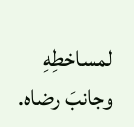لمساخطِهِ وجانبَ رضاه.